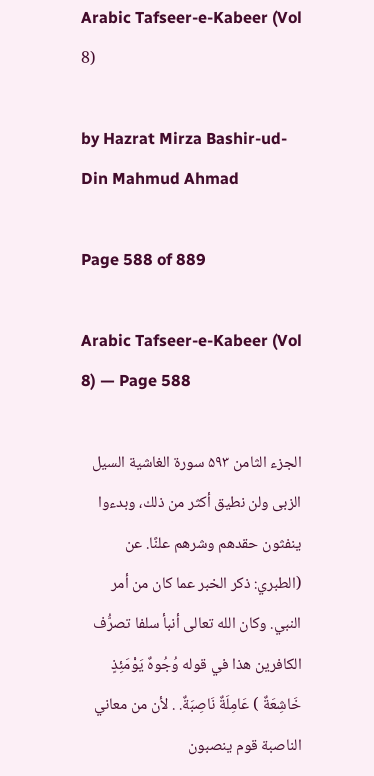Arabic Tafseer-e-Kabeer (Vol 8)

by Hazrat Mirza Bashir-ud-Din Mahmud Ahmad

Page 588 of 889

Arabic Tafseer-e-Kabeer (Vol 8) — Page 588

الجزء الثامن ۵۹۳ سورة الغاشية السيل الزبى ولن نطيق أكثر من ذلك، وبدءوا ينفثون حقدهم وشرهم علنًا. عن (الطبري: ذكر الخبر عما كان من أمر النبي. وكان الله تعالى أنبأ سلفا تصرُّف الكافرين هذا في قوله وُجُوهٌ يَوْمَئِذٍ خَاشِعَةٌ ) عَامِلَةٌ نَاصِبَةٌ. . لأن من معاني الناصبة قوم ينصبون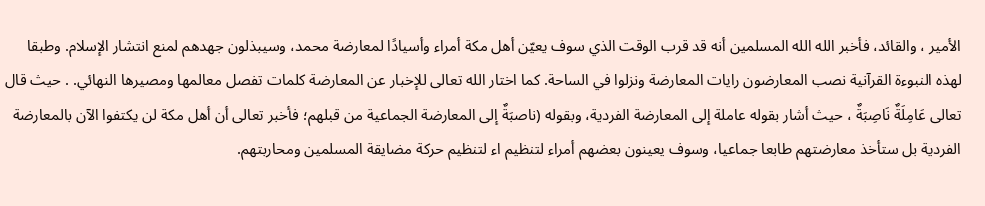الأمير ، والقائد، فأخبر الله الله المسلمين أنه قد قرب الوقت الذي سوف يعيّن أهل مكة أمراء وأسيادًا لمعارضة محمد، وسيبذلون جهدهم لمنع انتشار الإسلام. وطبقا لهذه النبوءة القرآنية نصب المعارضون رايات المعارضة ونزلوا في الساحة. كما اختار الله تعالى للإخبار عن المعارضة كلمات تفصل معالمها ومصيرها النهائي. . حيث قال تعالى عَامِلَةٌ نَاصِبَةٌ ، حيث أشار بقوله عاملة إلى المعارضة الفردية، وبقوله (ناصبَةٌ إلى المعارضة الجماعية من قبلهم؛ فأخبر تعالى أن أهل مكة لن يكتفوا الآن بالمعارضة الفردية بل ستأخذ معارضتهم طابعا جماعيا، وسوف يعينون بعضهم أمراء لتنظيم اء لتنظيم حركة مضايقة المسلمين ومحاربتهم.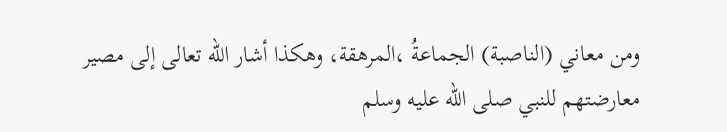ومن معاني (الناصبة) الجماعةُ ،المرهقة، وهكذا أشار الله تعالى إلى مصير معارضتهم للنبي صلى الله عليه وسلم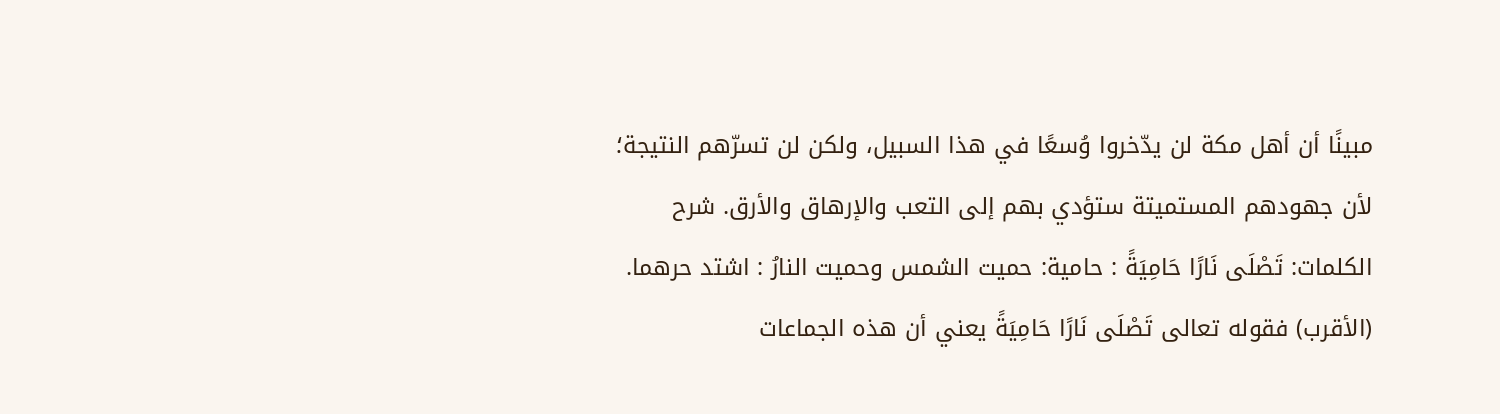مبينًا أن أهل مكة لن يدّخروا وُسعًا في هذا السبيل، ولكن لن تسرّهم النتيجة؛ لأن جهودهم المستميتة ستؤدي بهم إلى التعب والإرهاق والأرق. شرح الكلمات: تَصْلَى نَارًا حَامِيَةً : حامية: حميت الشمس وحميت النارُ : اشتد حرهما. (الأقرب) فقوله تعالى تَصْلَى نَارًا حَامِيَةً يعني أن هذه الجماعات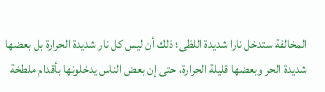المخالفة ستدخل نارا شديدة اللظى؛ ذلك أن ليس كل نار شديدة الحرارة بل بعضها شديدة الحر وبعضها قليلة الحرارة، حتى إن بعض الناس يدخلونها بأقدام ملطخة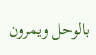بالوحل ويمرون